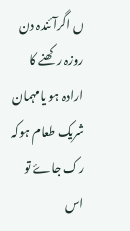ں اگرآئندہ دن روزہ رکھنے کا ارادہ ہو یامہمان شریک طعام ہوکہ رک جاۓ تو اس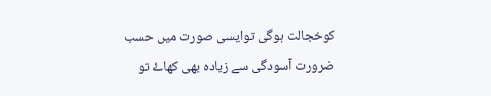کوخجالت ہوگی توایسی صورت میں حسب ضرورت آسودگی سے زیادہ بھی کھاۓ تو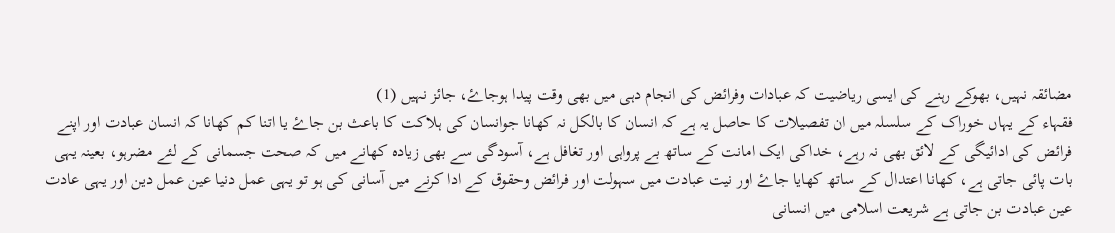مضائقہ نہیں، بھوکے رہنے کی ایسی ریاضیت کہ عبادات وفرائض کی انجام دہی میں بھی وقت پیدا ہوجاۓ، جائز نہیں (1)
فقہاء کے یہاں خوراک کے سلسلہ میں ان تفصیلات کا حاصل یہ ہے کہ انسان کا بالکل نہ کھانا جوانسان کی ہلاکت کا باعث بن جاۓ یا اتنا کم کھانا کہ انسان عبادت اور اپنے فرائض کی ادائیگی کے لائق بھی نہ رہے، خداکی ایک امانت کے ساتھ بے پرواہی اور تغافل ہے، آسودگی سے بھی زیادہ کھانے میں کہ صحت جسمانی کے لئے مضرہو، بعینہ یہی بات پائی جاتی ہے، کھانا اعتدال کے ساتھ کھایا جاۓ اور نیت عبادت میں سہولت اور فرائض وحقوق کے ادا کرنے میں آسانی کی ہو تو یہی عمل دنیا عین عمل دین اور یہی عادت عین عبادت بن جاتی ہے شریعت اسلامی میں انسانی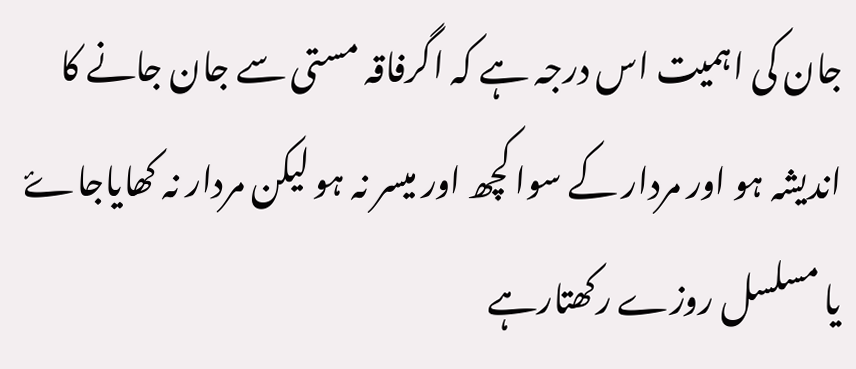جان کی اہمیت اس درجہ ہے کہ اگرفاقہ مستی سے جان جانے کا اندیشہ ہو اور مردار کے سوا کچھ اور میسر نہ ہو لیکن مردار نہ کھایاجاۓ یا مسلسل روزے رکھتارہے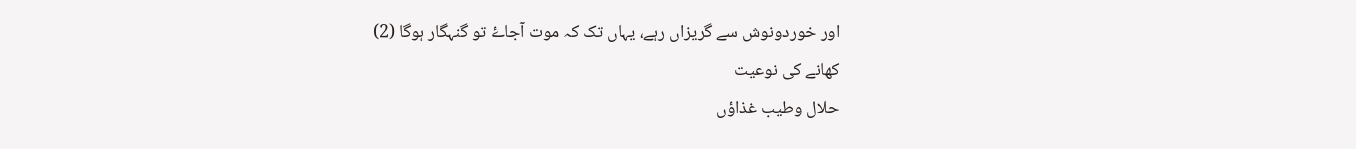اور خوردونوش سے گریزاں رہے، یہاں تک کہ موت آجاۓ تو گنہگار ہوگا (2)
کھانے کی نوعیت
حلال وطیب غذاؤں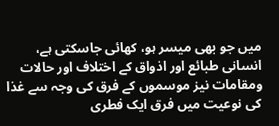میں جو بھی میسر ہو، کھائی جاسکتی ہے، انسانی طبائع اور اذواق کے اختلاف اور حالات ومقامات نیز موسموں کے فرق کی وجہ سے غذا کی نوعیت میں فرق ایک فطری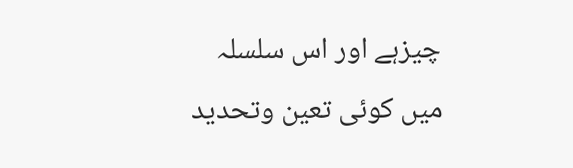چیزہے اور اس سلسلہ میں کوئی تعین وتحدید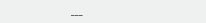___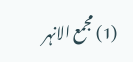(1) مجمع الانہر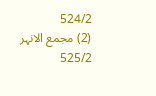524/2
(2) مجمع الانہر 525/2